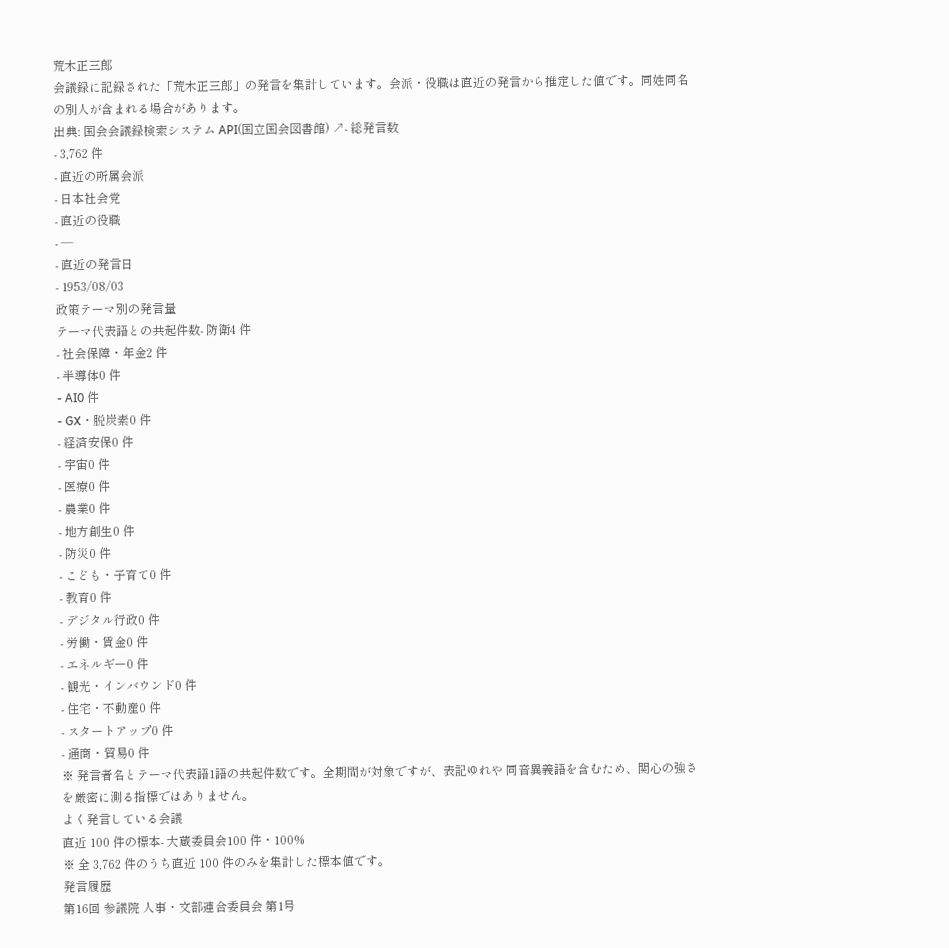荒木正三郎
会議録に記録された「荒木正三郎」の発言を集計しています。会派・役職は直近の発言から推定した値です。同姓同名の別人が含まれる場合があります。
出典: 国会会議録検索システム API(国立国会図書館) ↗- 総発言数
- 3,762 件
- 直近の所属会派
- 日本社会党
- 直近の役職
- —
- 直近の発言日
- 1953/08/03
政策テーマ別の発言量
テーマ代表語との共起件数- 防衛4 件
- 社会保障・年金2 件
- 半導体0 件
- AI0 件
- GX・脱炭素0 件
- 経済安保0 件
- 宇宙0 件
- 医療0 件
- 農業0 件
- 地方創生0 件
- 防災0 件
- こども・子育て0 件
- 教育0 件
- デジタル行政0 件
- 労働・賃金0 件
- エネルギー0 件
- 観光・インバウンド0 件
- 住宅・不動産0 件
- スタートアップ0 件
- 通商・貿易0 件
※ 発言者名とテーマ代表語1語の共起件数です。全期間が対象ですが、表記ゆれや 同音異義語を含むため、関心の強さを厳密に測る指標ではありません。
よく発言している会議
直近 100 件の標本- 大蔵委員会100 件・100%
※ 全 3,762 件のうち直近 100 件のみを集計した標本値です。
発言履歴
第16回 参議院 人事・文部連合委員会 第1号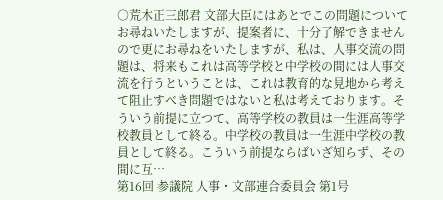○荒木正三郎君 文部大臣にはあとでこの問題についてお尋ねいたしますが、提案者に、十分了解できませんので更にお尋ねをいたしますが、私は、人事交流の問題は、将来もこれは高等学校と中学校の間には人事交流を行うということは、これは教育的な見地から考えて阻止すべき問題ではないと私は考えております。そういう前提に立つて、高等学校の教員は一生涯高等学校教員として終る。中学校の教員は一生涯中学校の教員として終る。こういう前提ならばいざ知らず、その間に互…
第16回 参議院 人事・文部連合委員会 第1号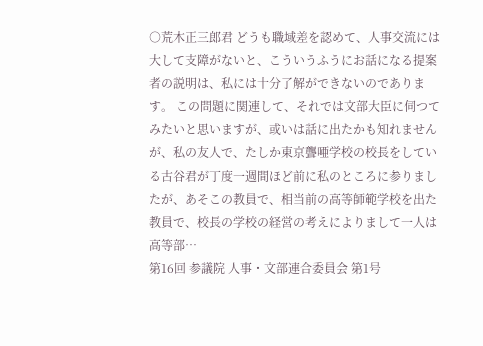○荒木正三郎君 どうも職域差を認めて、人事交流には大して支障がないと、こういうふうにお話になる提案者の説明は、私には十分了解ができないのであります。 この問題に関連して、それでは文部大臣に伺つてみたいと思いますが、或いは話に出たかも知れませんが、私の友人で、たしか東京聾唖学校の校長をしている古谷君が丁度一週間ほど前に私のところに参りましたが、あそこの教員で、相当前の高等師範学校を出た教員で、校長の学校の経営の考えによりまして一人は高等部…
第16回 参議院 人事・文部連合委員会 第1号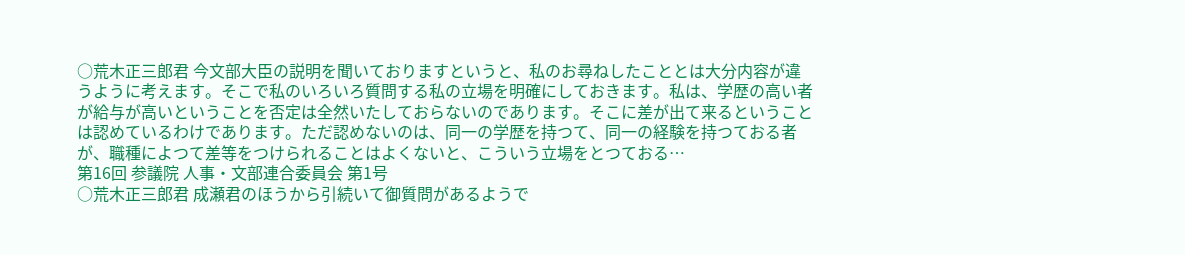○荒木正三郎君 今文部大臣の説明を聞いておりますというと、私のお尋ねしたこととは大分内容が違うように考えます。そこで私のいろいろ質問する私の立場を明確にしておきます。私は、学歴の高い者が給与が高いということを否定は全然いたしておらないのであります。そこに差が出て来るということは認めているわけであります。ただ認めないのは、同一の学歴を持つて、同一の経験を持つておる者が、職種によつて差等をつけられることはよくないと、こういう立場をとつておる…
第16回 参議院 人事・文部連合委員会 第1号
○荒木正三郎君 成瀬君のほうから引続いて御質問があるようで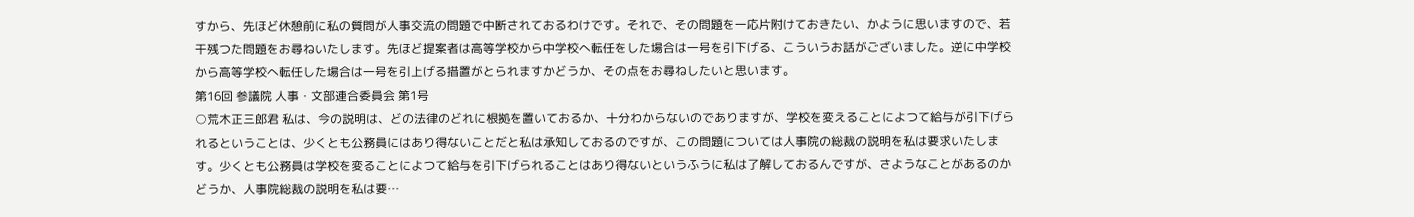すから、先ほど休憩前に私の質問が人事交流の問題で中断されておるわけです。それで、その問題を一応片附けておきたい、かように思いますので、若干残つた問題をお尋ねいたします。先ほど提案者は高等学校から中学校へ転任をした場合は一号を引下げる、こういうお話がございました。逆に中学校から高等学校へ転任した場合は一号を引上げる措置がとられますかどうか、その点をお尋ねしたいと思います。
第16回 参議院 人事・文部連合委員会 第1号
○荒木正三郎君 私は、今の説明は、どの法律のどれに根拠を置いておるか、十分わからないのでありますが、学校を変えることによつて給与が引下げられるということは、少くとも公務員にはあり得ないことだと私は承知しておるのですが、この問題については人事院の総裁の説明を私は要求いたします。少くとも公務員は学校を変ることによつて給与を引下げられることはあり得ないというふうに私は了解しておるんですが、さようなことがあるのかどうか、人事院総裁の説明を私は要…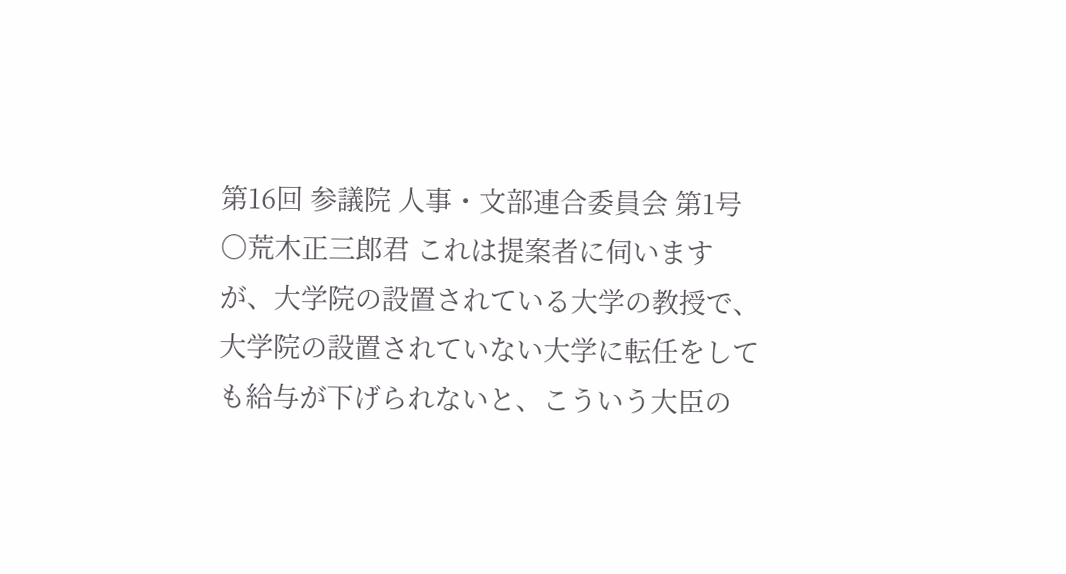第16回 参議院 人事・文部連合委員会 第1号
○荒木正三郎君 これは提案者に伺いますが、大学院の設置されている大学の教授で、大学院の設置されていない大学に転任をしても給与が下げられないと、こういう大臣の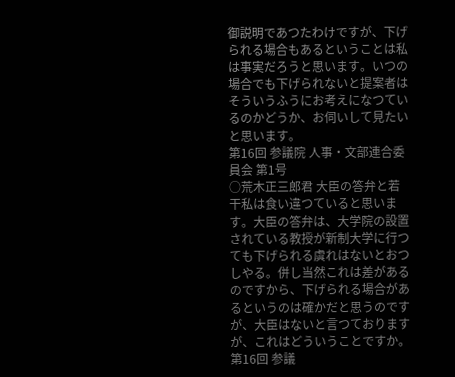御説明であつたわけですが、下げられる場合もあるということは私は事実だろうと思います。いつの場合でも下げられないと提案者はそういうふうにお考えになつているのかどうか、お伺いして見たいと思います。
第16回 参議院 人事・文部連合委員会 第1号
○荒木正三郎君 大臣の答弁と若干私は食い違つていると思います。大臣の答弁は、大学院の設置されている教授が新制大学に行つても下げられる虞れはないとおつしやる。併し当然これは差があるのですから、下げられる場合があるというのは確かだと思うのですが、大臣はないと言つておりますが、これはどういうことですか。
第16回 参議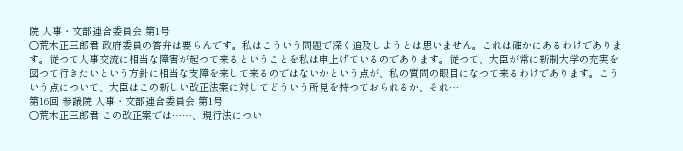院 人事・文部連合委員会 第1号
○荒木正三郎君 政府委員の答弁は要らんです。私はこういう問題で深く追及しようとは思いません。これは確かにあるわけであります。従つて人事交流に相当な障害が起つて来るということを私は申上げているのであります。従つて、大臣が常に新制大学の充実を図つて行きたいという方針に相当な支障を来して来るのではないかという点が、私の質問の眼目になつて来るわけであります。こういう点について、大臣はこの新しい改正法案に対してどういう所見を持つておられるか、それ…
第16回 参議院 人事・文部連合委員会 第1号
○荒木正三郎君 この改正案では……、現行法につい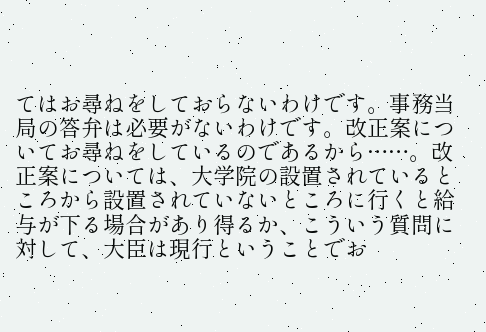てはお尋ねをしておらないわけです。事務当局の答弁は必要がないわけです。改正案についてお尋ねをしているのであるから……。改正案については、大学院の設置されているところから設置されていないところに行くと給与が下る場合があり得るか、こういう質問に対して、大臣は現行ということでお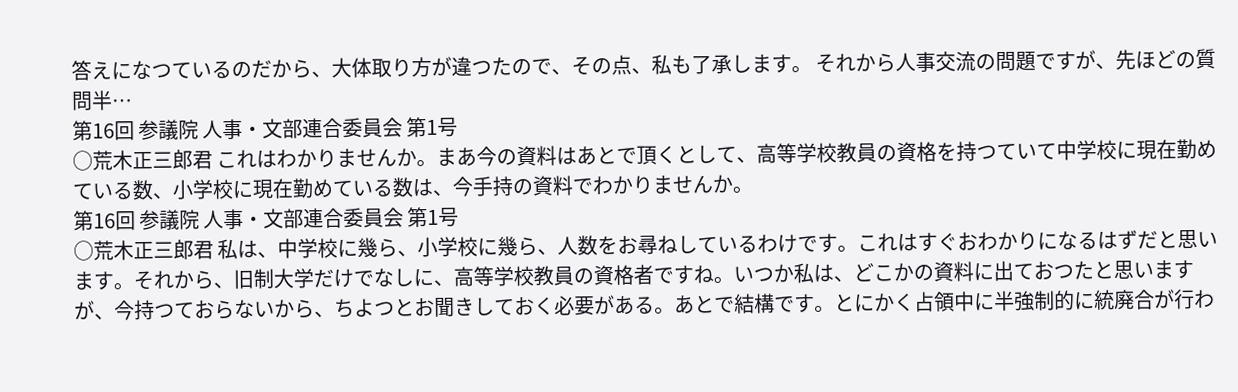答えになつているのだから、大体取り方が違つたので、その点、私も了承します。 それから人事交流の問題ですが、先ほどの質問半…
第16回 参議院 人事・文部連合委員会 第1号
○荒木正三郎君 これはわかりませんか。まあ今の資料はあとで頂くとして、高等学校教員の資格を持つていて中学校に現在勤めている数、小学校に現在勤めている数は、今手持の資料でわかりませんか。
第16回 参議院 人事・文部連合委員会 第1号
○荒木正三郎君 私は、中学校に幾ら、小学校に幾ら、人数をお尋ねしているわけです。これはすぐおわかりになるはずだと思います。それから、旧制大学だけでなしに、高等学校教員の資格者ですね。いつか私は、どこかの資料に出ておつたと思いますが、今持つておらないから、ちよつとお聞きしておく必要がある。あとで結構です。とにかく占領中に半強制的に統廃合が行わ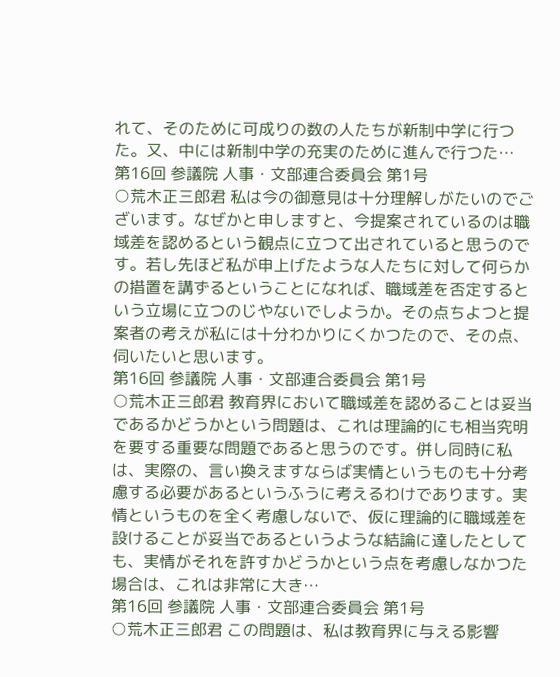れて、そのために可成りの数の人たちが新制中学に行つた。又、中には新制中学の充実のために進んで行つた…
第16回 参議院 人事・文部連合委員会 第1号
○荒木正三郎君 私は今の御意見は十分理解しがたいのでございます。なぜかと申しますと、今提案されているのは職域差を認めるという観点に立つて出されていると思うのです。若し先ほど私が申上げたような人たちに対して何らかの措置を講ずるということになれば、職域差を否定するという立場に立つのじやないでしようか。その点ちよつと提案者の考えが私には十分わかりにくかつたので、その点、伺いたいと思います。
第16回 参議院 人事・文部連合委員会 第1号
○荒木正三郎君 教育界において職域差を認めることは妥当であるかどうかという問題は、これは理論的にも相当究明を要する重要な問題であると思うのです。併し同時に私は、実際の、言い換えますならば実情というものも十分考慮する必要があるというふうに考えるわけであります。実情というものを全く考慮しないで、仮に理論的に職域差を設けることが妥当であるというような結論に達したとしても、実情がそれを許すかどうかという点を考慮しなかつた場合は、これは非常に大き…
第16回 参議院 人事・文部連合委員会 第1号
○荒木正三郎君 この問題は、私は教育界に与える影響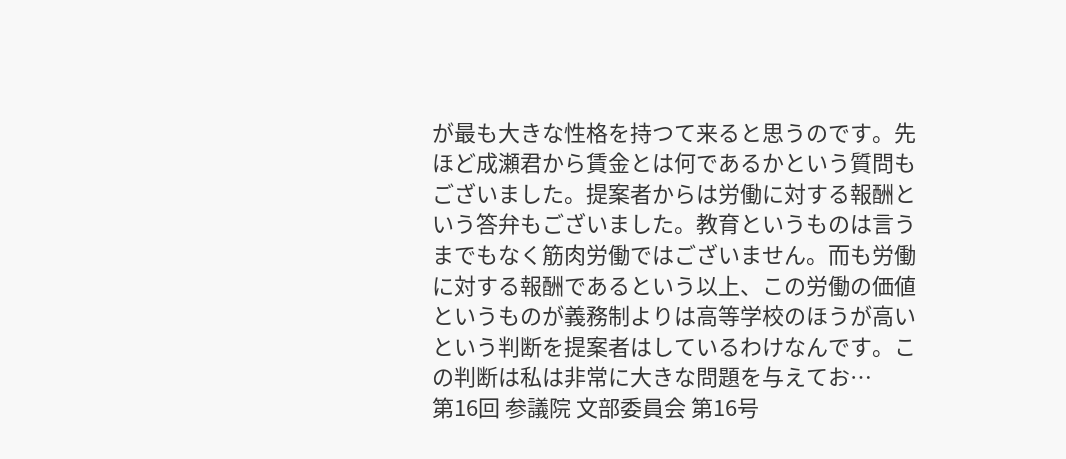が最も大きな性格を持つて来ると思うのです。先ほど成瀬君から賃金とは何であるかという質問もございました。提案者からは労働に対する報酬という答弁もございました。教育というものは言うまでもなく筋肉労働ではございません。而も労働に対する報酬であるという以上、この労働の価値というものが義務制よりは高等学校のほうが高いという判断を提案者はしているわけなんです。この判断は私は非常に大きな問題を与えてお…
第16回 参議院 文部委員会 第16号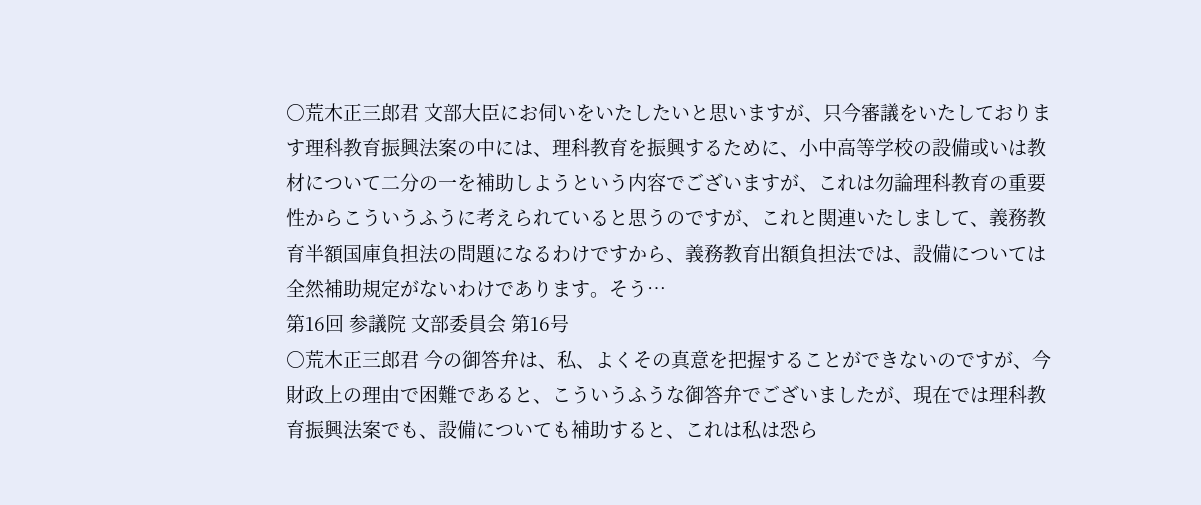○荒木正三郎君 文部大臣にお伺いをいたしたいと思いますが、只今審議をいたしております理科教育振興法案の中には、理科教育を振興するために、小中高等学校の設備或いは教材について二分の一を補助しようという内容でございますが、これは勿論理科教育の重要性からこういうふうに考えられていると思うのですが、これと関連いたしまして、義務教育半額国庫負担法の問題になるわけですから、義務教育出額負担法では、設備については全然補助規定がないわけであります。そう…
第16回 参議院 文部委員会 第16号
○荒木正三郎君 今の御答弁は、私、よくその真意を把握することができないのですが、今財政上の理由で困難であると、こういうふうな御答弁でございましたが、現在では理科教育振興法案でも、設備についても補助すると、これは私は恐ら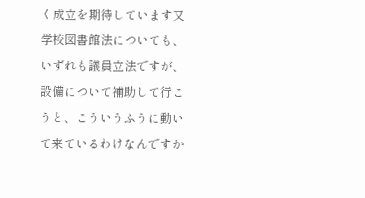く成立を期待しています又学校図書館法についても、いずれも議員立法ですが、設備について補助して行こうと、こういうふうに動いて来ているわけなんですか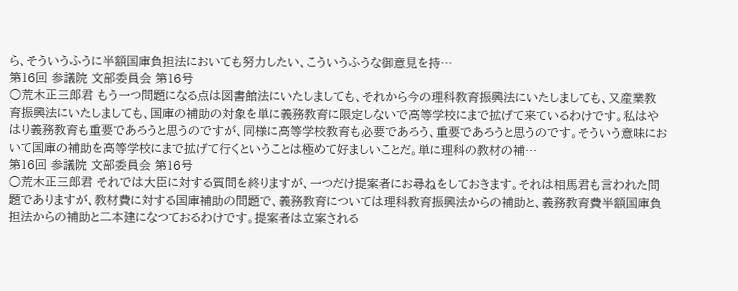ら、そういうふうに半額国庫負担法においても努力したい、こういうふうな御意見を持…
第16回 参議院 文部委員会 第16号
○荒木正三郎君 もう一つ問題になる点は図書館法にいたしましても、それから今の理科教育振興法にいたしましても、又産業教育振興法にいたしましても、国庫の補助の対象を単に義務教育に限定しないで高等学校にまで拡げて来ているわけです。私はやはり義務教育も重要であろうと思うのですが、同様に高等学校教育も必要であろう、重要であろうと思うのです。そういう意味において国庫の補助を高等学校にまで拡げて行くということは極めて好ましいことだ。単に理科の教材の補…
第16回 参議院 文部委員会 第16号
○荒木正三郎君 それでは大臣に対する質問を終りますが、一つだけ提案者にお尋ねをしておきます。それは相馬君も言われた問題でありますが、教材費に対する国庫補助の問題で、義務教育については理科教育振興法からの補助と、義務教育費半額国庫負担法からの補助と二本建になつておるわけです。提案者は立案される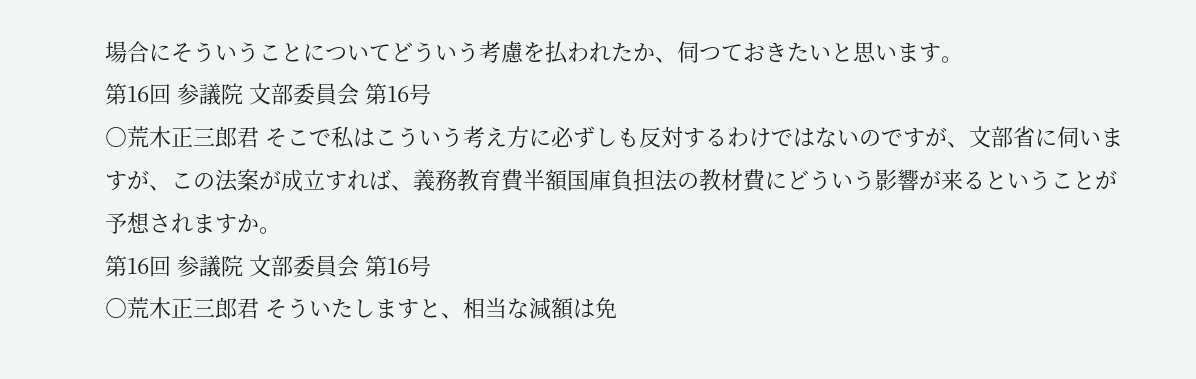場合にそういうことについてどういう考慮を払われたか、伺つておきたいと思います。
第16回 参議院 文部委員会 第16号
○荒木正三郎君 そこで私はこういう考え方に必ずしも反対するわけではないのですが、文部省に伺いますが、この法案が成立すれば、義務教育費半額国庫負担法の教材費にどういう影響が来るということが予想されますか。
第16回 参議院 文部委員会 第16号
○荒木正三郎君 そういたしますと、相当な減額は免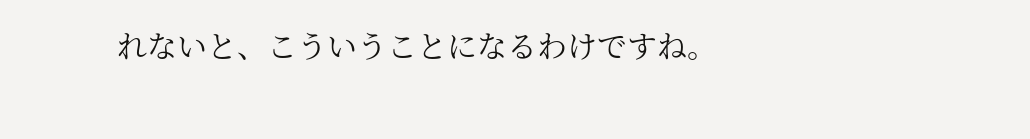れないと、こういうことになるわけですね。